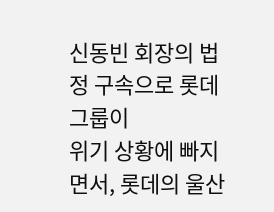신동빈 회장의 법정 구속으로 롯데그룹이
위기 상황에 빠지면서, 롯데의 울산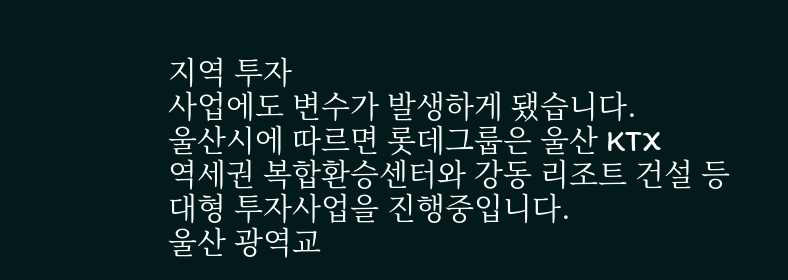지역 투자
사업에도 변수가 발생하게 됐습니다.
울산시에 따르면 롯데그룹은 울산 KTX
역세권 복합환승센터와 강동 리조트 건설 등
대형 투자사업을 진행중입니다.
울산 광역교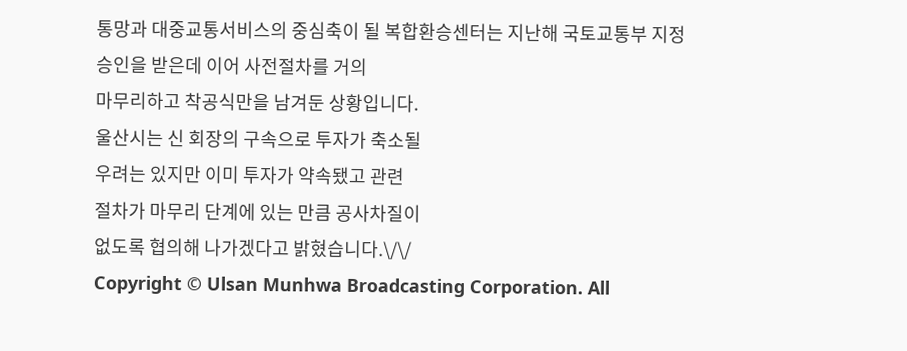통망과 대중교통서비스의 중심축이 될 복합환승센터는 지난해 국토교통부 지정
승인을 받은데 이어 사전절차를 거의
마무리하고 착공식만을 남겨둔 상황입니다.
울산시는 신 회장의 구속으로 투자가 축소될
우려는 있지만 이미 투자가 약속됐고 관련
절차가 마무리 단계에 있는 만큼 공사차질이
없도록 협의해 나가겠다고 밝혔습니다.\/\/
Copyright © Ulsan Munhwa Broadcasting Corporation. All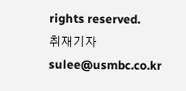rights reserved.
취재기자
sulee@usmbc.co.kr